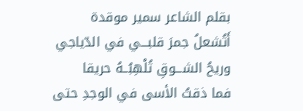بقلم الشاعر سمير موقدة
أَتُشعلُ جمرَ قلبـــي في الدّياجي
وريحُ الشـــوقِ تُلْهِبُــهُ حريقا
فما ذقتُ الأسى في الوجدِ حتى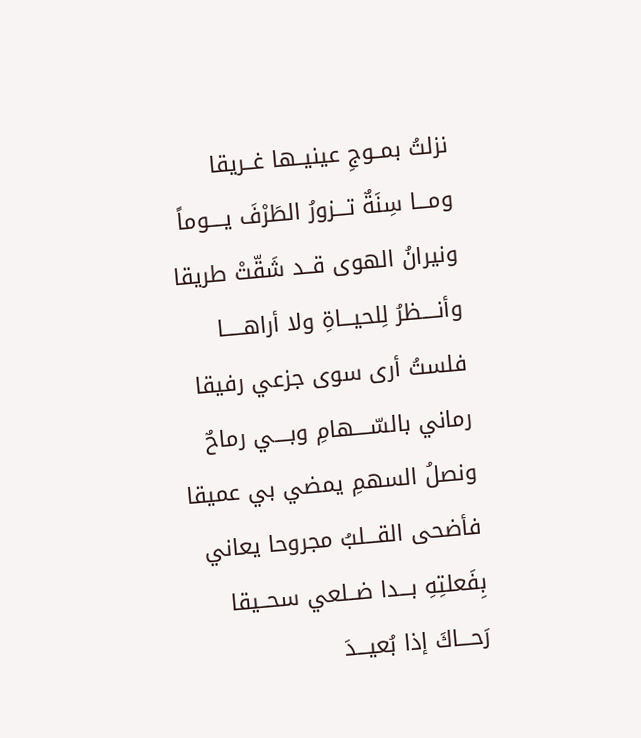نزلتُ بمــوجِ عينيــها غــريقا
ومـــا سِنَةٌ تـــزورُ الطَرْفَ يــــوماً
ونيرانُ الهوى قــد شَقّتْ طريقا
وأنــــظرُ لِلحيـــاةِ ولا أراهـــــا
فلستُ أرى سوى جزعي رفيقا
رماني بالسّــــهامِ وبــــي رماحٌ
ونصلُ السهمِ يمضي بي عميقا
فأضحى القـــلبُ مجروحا يعاني
بِفَعلتِهِ بـــدا ضــلعي سحــيقا
رَحـــاكَ إذا بُعيـــدَ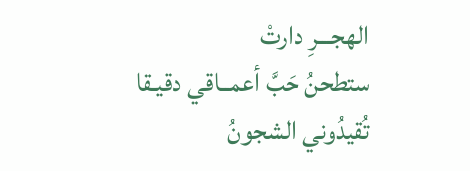الهجـــرِ دارتْ
ستطحنُ حَبَّ أعمــاقي دقيـقا
تُقيدُوني الشجونُ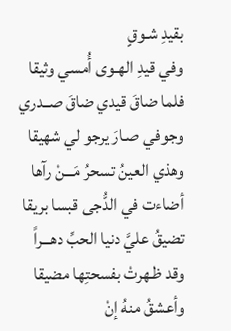بقيدِ شـوقٍ
وفي قيدِ الهـوى أُمسي وثيقا
فلما ضاقَ قيدي ضاقَ صــدري
وجوفي صـارَ يرجو لي شهيقا
وهذي العينُ تسحرُ مَـــنْ رآها
أضاءت في الدُّجى قبسا بريقا
تضيقُ عليَّ دنيا الحبِّ دهـــراً
وقد ظـهرتْ بفسحتِها مضيقا
وأعشقُ منهُ إنْ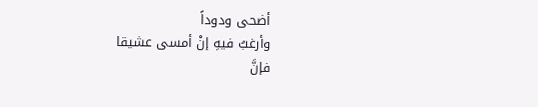أضحى ودوداً
وأرغبُ فيهِ إنْ أمسى عشيقا
فإنَّ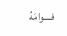فــــوامَهُ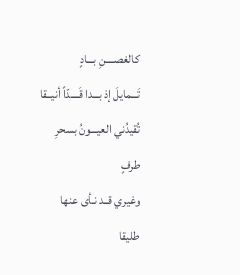كالغصــــنِ بـــادٍ
تَـــمايلَ إذ بـــدا قَــــدّاً أنيــقا
تُقيدُني العيـــونُ بسحرِ طرفٍ
وغيري قــد نـأى عنها طليقا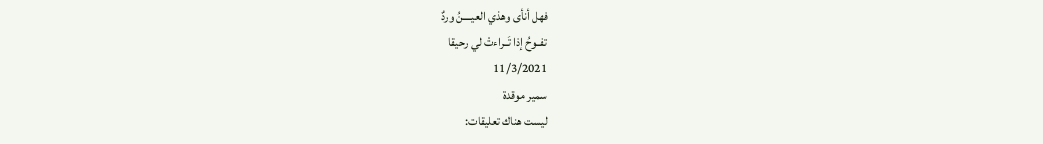فهل أنأى وهذي العيــــنُ وردٌ
تفــوحُ إذا تَــراءتْ لي رحيقا
11/3/2021
سمير موقدة
ليست هناك تعليقات: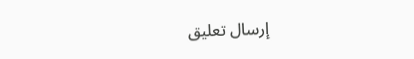إرسال تعليق